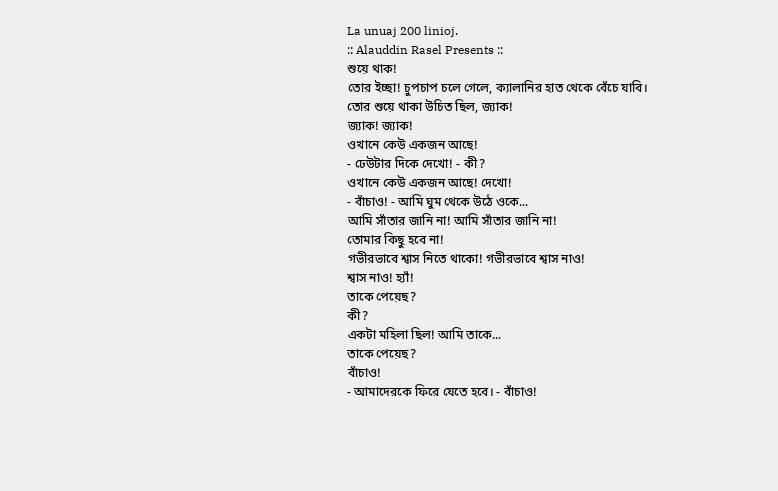La unuaj 200 linioj.
:: Alauddin Rasel Presents ::
শুয়ে থাক!
তোর ইচ্ছা! চুপচাপ চলে গেলে, ক্যালানির হাত থেকে বেঁচে যাবি।
তোর শুয়ে থাকা উচিত ছিল, জ্যাক!
জ্যাক! জ্যাক!
ওখানে কেউ একজন আছে!
- ঢেউটার দিকে দেখো! - কী?
ওখানে কেউ একজন আছে! দেখো!
- বাঁচাও! - আমি ঘুম থেকে উঠে ওকে...
আমি সাঁতার জানি না! আমি সাঁতার জানি না!
তোমার কিছু হবে না!
গভীরভাবে শ্বাস নিতে থাকো! গভীরভাবে শ্বাস নাও!
শ্বাস নাও! হ্যাঁ!
তাকে পেয়েছ?
কী?
একটা মহিলা ছিল! আমি তাকে...
তাকে পেয়েছ?
বাঁচাও!
- আমাদেরকে ফিরে যেতে হবে। - বাঁচাও!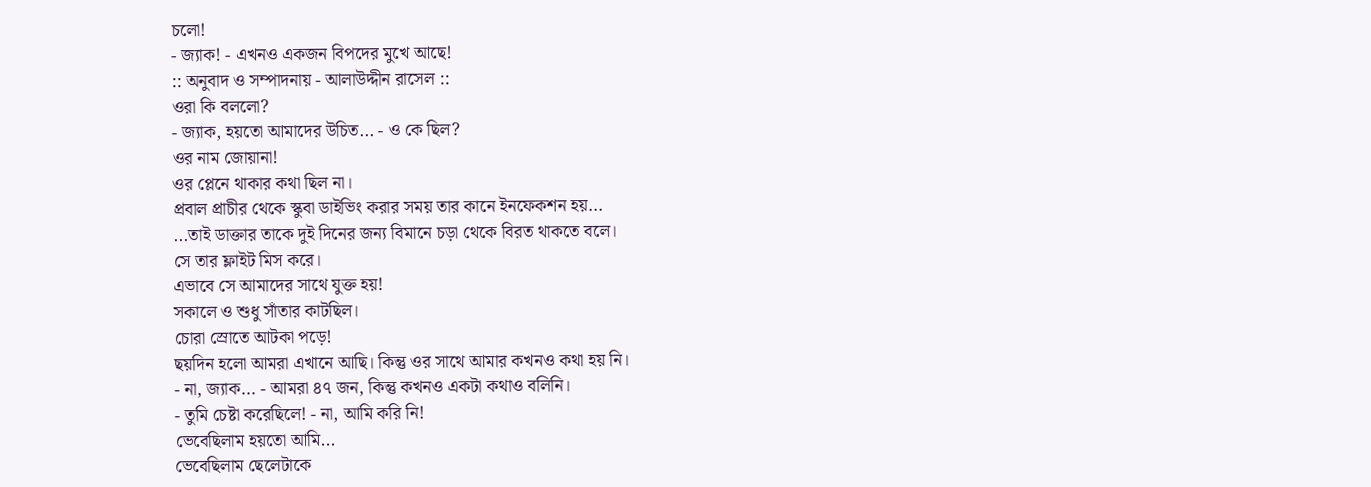চলো!
- জ্যাক! - এখনও একজন বিপদের মুখে আছে!
:: অনুবাদ ও সম্পাদনায় - আলাউদ্দীন রাসেল ::
ওরা কি বললো?
- জ্যাক, হয়তো আমাদের উচিত... - ও কে ছিল?
ওর নাম জোয়ানা!
ওর প্লেনে থাকার কথা ছিল না।
প্রবাল প্রাচীর থেকে স্কুবা ডাইভিং করার সময় তার কানে ইনফেকশন হয়...
...তাই ডাক্তার তাকে দুই দিনের জন্য বিমানে চড়া থেকে বিরত থাকতে বলে।
সে তার ফ্লাইট মিস করে।
এভাবে সে আমাদের সাথে যুক্ত হয়!
সকালে ও শুধু সাঁতার কাটছিল।
চোরা স্রোতে আটকা পড়ে!
ছয়দিন হলো আমরা এখানে আছি। কিন্তু ওর সাথে আমার কখনও কথা হয় নি।
- না, জ্যাক... - আমরা ৪৭ জন, কিন্তু কখনও একটা কথাও বলিনি।
- তুমি চেষ্টা করেছিলে! - না, আমি করি নি!
ভেবেছিলাম হয়তো আমি...
ভেবেছিলাম ছেলেটাকে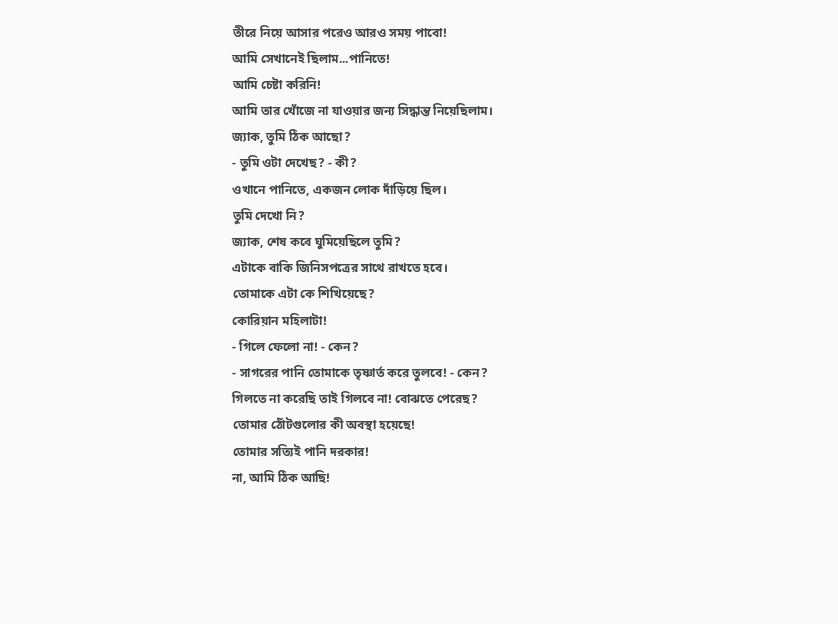তীরে নিয়ে আসার পরেও আরও সময় পাবো!
আমি সেখানেই ছিলাম...পানিতে!
আমি চেষ্টা করিনি!
আমি তার খোঁজে না যাওয়ার জন্য সিদ্ধান্ত নিয়েছিলাম।
জ্যাক, তুমি ঠিক আছো?
- তুমি ওটা দেখেছ? - কী?
ওখানে পানিতে, একজন লোক দাঁড়িয়ে ছিল।
তুমি দেখো নি?
জ্যাক, শেষ কবে ঘুমিয়েছিলে তুমি?
এটাকে বাকি জিনিসপত্রের সাথে রাখতে হবে।
তোমাকে এটা কে শিখিয়েছে?
কোরিয়ান মহিলাটা!
- গিলে ফেলো না! - কেন?
- সাগরের পানি তোমাকে তৃষ্ণার্ত করে তুলবে! - কেন?
গিলতে না করেছি তাই গিলবে না! বোঝতে পেরেছ?
তোমার ঠোঁটগুলোর কী অবস্থা হয়েছে!
তোমার সত্যিই পানি দরকার!
না, আমি ঠিক আছি!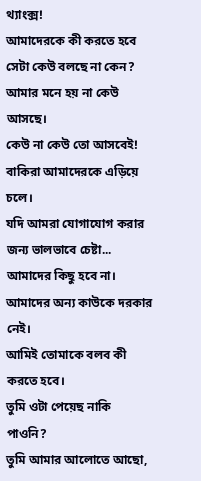থ্যাংক্স!
আমাদেরকে কী করতে হবে সেটা কেউ বলছে না কেন?
আমার মনে হয় না কেউ আসছে।
কেউ না কেউ তো আসবেই!
বাকিরা আমাদেরকে এড়িয়ে চলে।
যদি আমরা যোগাযোগ করার জন্য ভালভাবে চেষ্টা...
আমাদের কিছু হবে না।
আমাদের অন্য কাউকে দরকার নেই।
আমিই তোমাকে বলব কী করতে হবে।
তুমি ওটা পেয়েছ নাকি পাওনি?
তুমি আমার আলোতে আছো,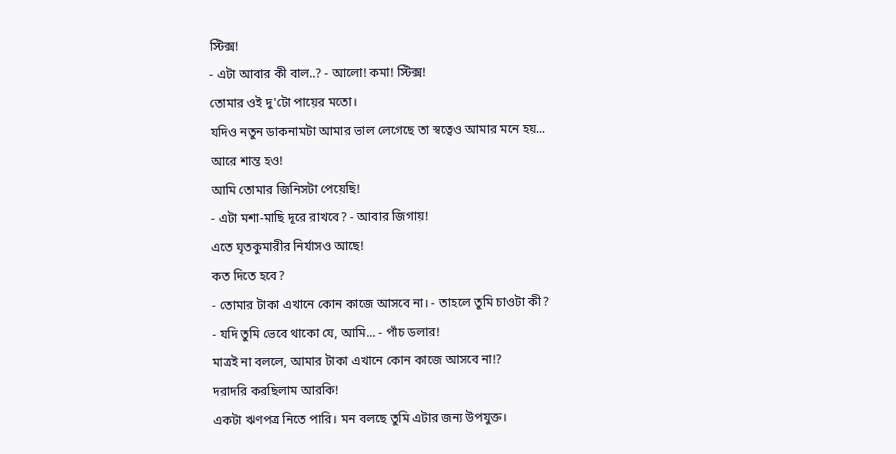স্টিক্স!
- এটা আবার কী বাল..? - আলো! কমা! স্টিক্স!
তোমার ওই দু'টো পায়ের মতো।
যদিও নতুন ডাকনামটা আমার ভাল লেগেছে তা স্বত্বেও আমার মনে হয়...
আরে শান্ত হও!
আমি তোমার জিনিসটা পেয়েছি!
- এটা মশা-মাছি দূরে রাখবে? - আবার জিগায়!
এতে ঘৃতকুমারীর নির্যাসও আছে!
কত দিতে হবে?
- তোমার টাকা এখানে কোন কাজে আসবে না। - তাহলে তুমি চাওটা কী?
- যদি তুমি ভেবে থাকো যে, আমি... - পাঁচ ডলার!
মাত্রই না বললে, আমার টাকা এখানে কোন কাজে আসবে না!?
দরাদরি করছিলাম আরকি!
একটা ঋণপত্র নিতে পারি। মন বলছে তুমি এটার জন্য উপযুক্ত।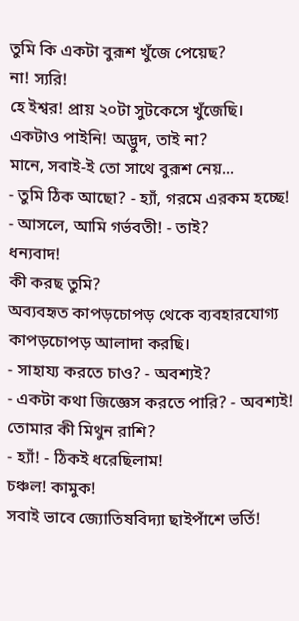তুমি কি একটা বুরূশ খুঁজে পেয়েছ?
না! স্যরি!
হে ইশ্বর! প্রায় ২০টা সুটকেসে খুঁজেছি।
একটাও পাইনি! অদ্ভুদ, তাই না?
মানে, সবাই-ই তো সাথে বুরূশ নেয়...
- তুমি ঠিক আছো? - হ্যাঁ, গরমে এরকম হচ্ছে!
- আসলে, আমি গর্ভবতী! - তাই?
ধন্যবাদ!
কী করছ তুমি?
অব্যবহৃত কাপড়চোপড় থেকে ব্যবহারযোগ্য কাপড়চোপড় আলাদা করছি।
- সাহায্য করতে চাও? - অবশ্যই?
- একটা কথা জিজ্ঞেস করতে পারি? - অবশ্যই!
তোমার কী মিথুন রাশি?
- হ্যাঁ! - ঠিকই ধরেছিলাম!
চঞ্চল! কামুক!
সবাই ভাবে জ্যোতিষবিদ্যা ছাইপাঁশে ভর্তি!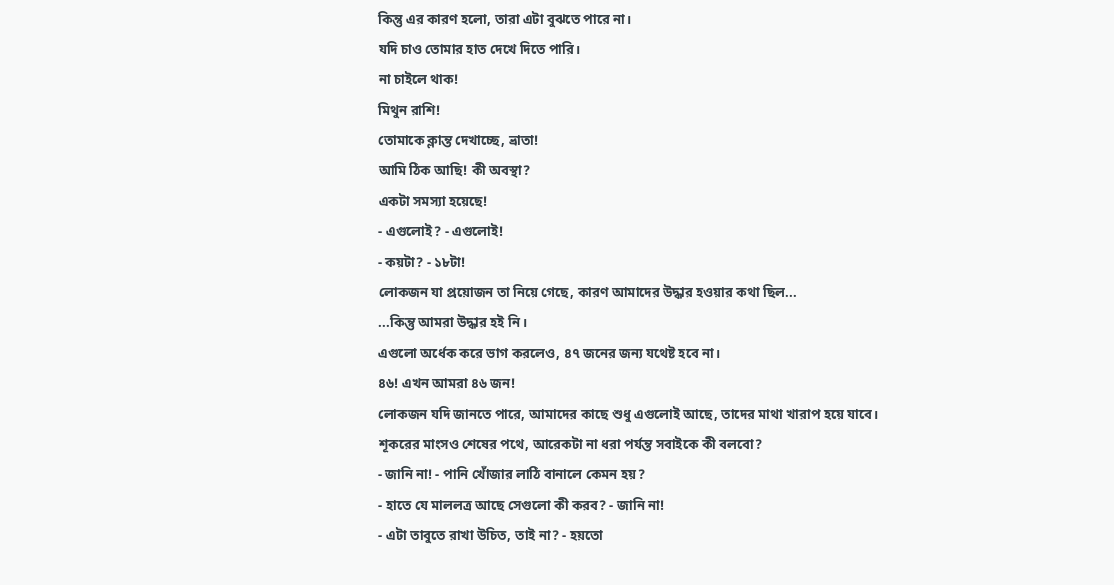কিন্তু এর কারণ হলো, তারা এটা বুঝতে পারে না।
যদি চাও তোমার হাত দেখে দিতে পারি।
না চাইলে থাক!
মিথুন রাশি!
তোমাকে ক্লান্ত দেখাচ্ছে, ভ্রাতা!
আমি ঠিক আছি! কী অবস্থা?
একটা সমস্যা হয়েছে!
- এগুলোই? - এগুলোই!
- কয়টা? - ১৮টা!
লোকজন যা প্রয়োজন তা নিয়ে গেছে, কারণ আমাদের উদ্ধার হওয়ার কথা ছিল...
...কিন্তু আমরা উদ্ধার হই নি।
এগুলো অর্ধেক করে ভাগ করলেও, ৪৭ জনের জন্য যথেষ্ট হবে না।
৪৬! এখন আমরা ৪৬ জন!
লোকজন যদি জানতে পারে, আমাদের কাছে শুধু এগুলোই আছে, তাদের মাথা খারাপ হয়ে যাবে।
শূকরের মাংসও শেষের পথে, আরেকটা না ধরা পর্যন্ত সবাইকে কী বলবো?
- জানি না! - পানি খোঁজার লাঠি বানালে কেমন হয়?
- হাতে যে মাললত্র আছে সেগুলো কী করব? - জানি না!
- এটা তাবুতে রাখা উচিত, তাই না? - হয়তো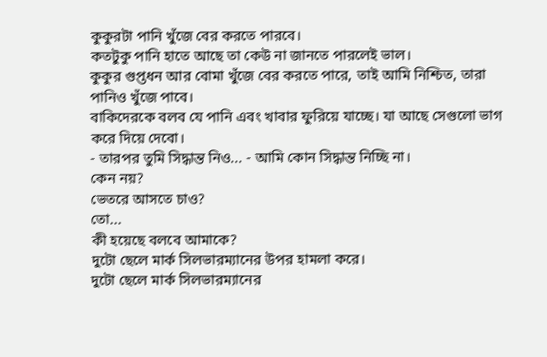কুকুরটা পানি খুঁজে বের করতে পারবে।
কতটুকু পানি হাতে আছে তা কেউ না জানতে পারলেই ভাল।
কুকুর গুপ্তধন আর বোমা খুঁজে বের করতে পারে, তাই আমি নিশ্চিত, তারা পানিও খুঁজে পাবে।
বাকিদেরকে বলব যে পানি এবং খাবার ফুরিয়ে যাচ্ছে। যা আছে সেগুলো ভাগ করে দিয়ে দেবো।
- তারপর তুমি সিদ্ধান্ত নিও... - আমি কোন সিদ্ধান্ত নিচ্ছি না।
কেন নয়?
ভেতরে আসতে চাও?
তো...
কী হয়েছে বলবে আমাকে?
দুটো ছেলে মার্ক সিলভারম্যানের উপর হামলা করে।
দুটো ছেলে মার্ক সিলভারম্যানের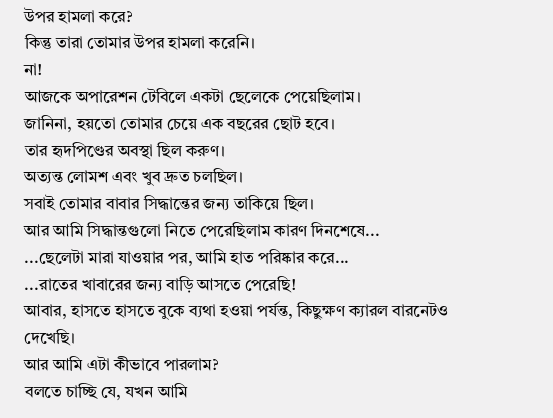উপর হামলা করে?
কিন্তু তারা তোমার উপর হামলা করেনি।
না!
আজকে অপারেশন টেবিলে একটা ছেলেকে পেয়েছিলাম।
জানিনা, হয়তো তোমার চেয়ে এক বছরের ছোট হবে।
তার হৃদপিণ্ডের অবস্থা ছিল করুণ।
অত্যন্ত লোমশ এবং খুব দ্রুত চলছিল।
সবাই তোমার বাবার সিদ্ধান্তের জন্য তাকিয়ে ছিল।
আর আমি সিদ্ধান্তগুলো নিতে পেরেছিলাম কারণ দিনশেষে...
...ছেলেটা মারা যাওয়ার পর, আমি হাত পরিষ্কার করে...
...রাতের খাবারের জন্য বাড়ি আসতে পেরেছি!
আবার, হাসতে হাসতে বুকে ব্যথা হওয়া পর্যন্ত, কিছুক্ষণ ক্যারল বারনেটও দেখেছি।
আর আমি এটা কীভাবে পারলাম?
বলতে চাচ্ছি যে, যখন আমি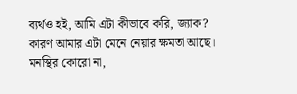ব্যর্থও হই, আমি এটা কীভাবে করি, জ্যাক?
কারণ আমার এটা মেনে নেয়ার ক্ষমতা আছে।
মনস্থির কোরো না,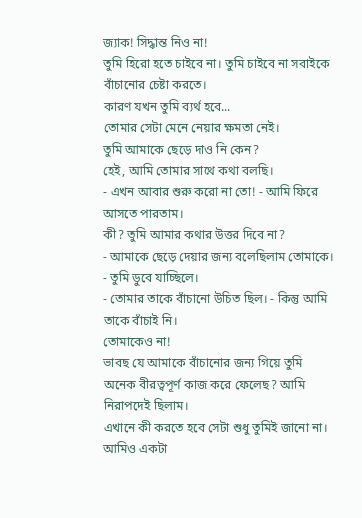জ্যাক! সিদ্ধান্ত নিও না!
তুমি হিরো হতে চাইবে না। তুমি চাইবে না সবাইকে বাঁচানোর চেষ্টা করতে।
কারণ যখন তুমি ব্যর্থ হবে...
তোমার সেটা মেনে নেয়ার ক্ষমতা নেই।
তুমি আমাকে ছেড়ে দাও নি কেন?
হেই, আমি তোমার সাথে কথা বলছি।
- এখন আবার শুরু করো না তো! - আমি ফিরে আসতে পারতাম।
কী? তুমি আমার কথার উত্তর দিবে না?
- আমাকে ছেড়ে দেয়ার জন্য বলেছিলাম তোমাকে। - তুমি ডুবে যাচ্ছিলে।
- তোমার তাকে বাঁচানো উচিত ছিল। - কিন্তু আমি তাকে বাঁচাই নি।
তোমাকেও না!
ভাবছ যে আমাকে বাঁচানোর জন্য গিয়ে তুমি অনেক বীরত্বপূর্ণ কাজ করে ফেলেছ? আমি নিরাপদেই ছিলাম।
এখানে কী করতে হবে সেটা শুধু তুমিই জানো না। আমিও একটা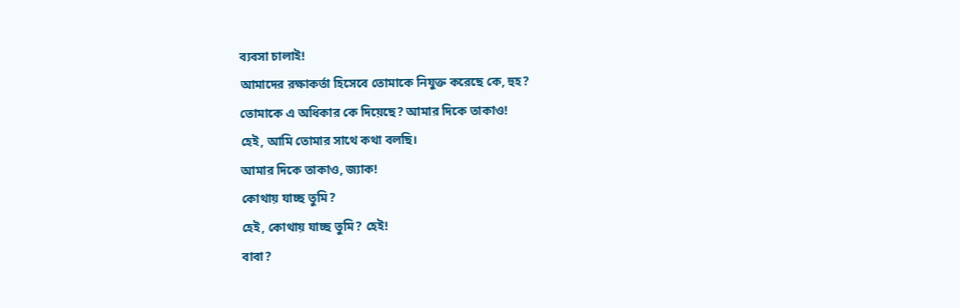ব্যবসা চালাই!
আমাদের রক্ষাকর্তা হিসেবে তোমাকে নিযুক্ত করেছে কে, হুহ?
তোমাকে এ অধিকার কে দিয়েছে? আমার দিকে তাকাও!
হেই, আমি তোমার সাথে কথা বলছি।
আমার দিকে তাকাও, জ্যাক!
কোথায় যাচ্ছ তুমি?
হেই, কোথায় যাচ্ছ তুমি? হেই!
বাবা?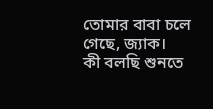তোমার বাবা চলে গেছে, জ্যাক।
কী বলছি শুনতে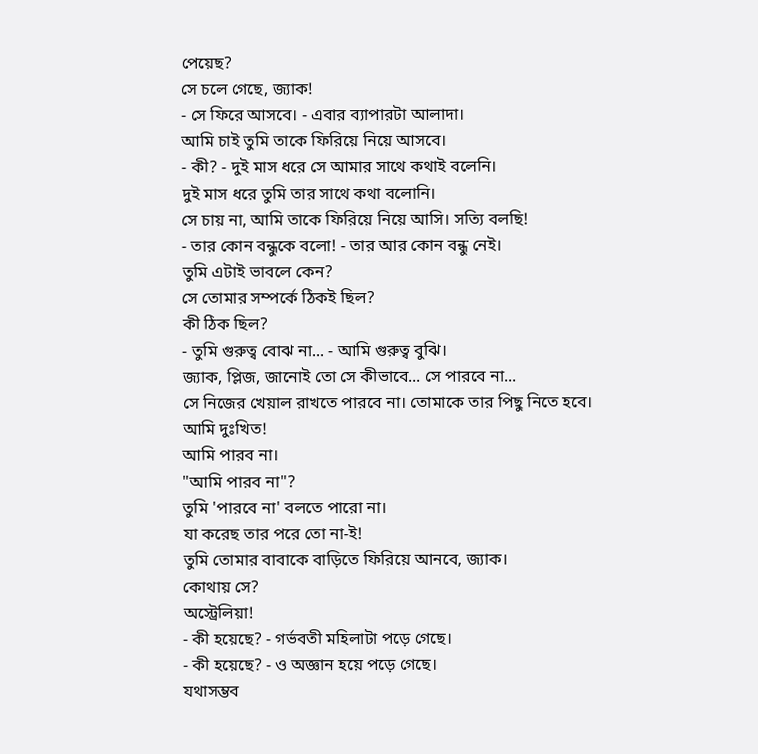পেয়েছ?
সে চলে গেছে, জ্যাক!
- সে ফিরে আসবে। - এবার ব্যাপারটা আলাদা।
আমি চাই তুমি তাকে ফিরিয়ে নিয়ে আসবে।
- কী? - দুই মাস ধরে সে আমার সাথে কথাই বলেনি।
দুই মাস ধরে তুমি তার সাথে কথা বলোনি।
সে চায় না, আমি তাকে ফিরিয়ে নিয়ে আসি। সত্যি বলছি!
- তার কোন বন্ধুকে বলো! - তার আর কোন বন্ধু নেই।
তুমি এটাই ভাবলে কেন?
সে তোমার সম্পর্কে ঠিকই ছিল?
কী ঠিক ছিল?
- তুমি গুরুত্ব বোঝ না... - আমি গুরুত্ব বুঝি।
জ্যাক, প্লিজ, জানোই তো সে কীভাবে... সে পারবে না...
সে নিজের খেয়াল রাখতে পারবে না। তোমাকে তার পিছু নিতে হবে।
আমি দুঃখিত!
আমি পারব না।
"আমি পারব না"?
তুমি 'পারবে না' বলতে পারো না।
যা করেছ তার পরে তো না-ই!
তুমি তোমার বাবাকে বাড়িতে ফিরিয়ে আনবে, জ্যাক।
কোথায় সে?
অস্ট্রেলিয়া!
- কী হয়েছে? - গর্ভবতী মহিলাটা পড়ে গেছে।
- কী হয়েছে? - ও অজ্ঞান হয়ে পড়ে গেছে।
যথাসম্ভব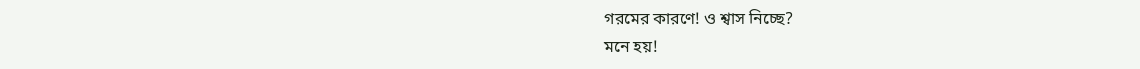গরমের কারণে! ও শ্বাস নিচ্ছে?
মনে হয়!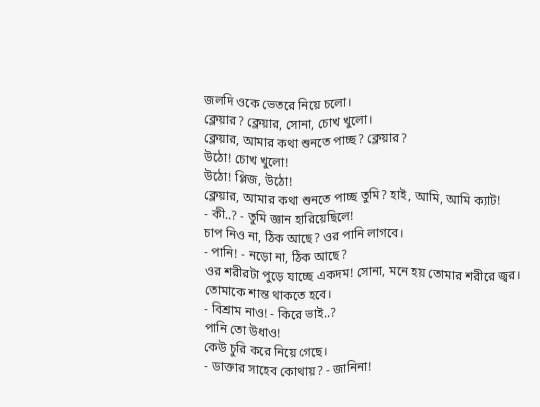জলদি ওকে ভেতরে নিয়ে চলো।
ক্লেয়ার? ক্লেয়ার, সোনা, চোখ খুলো।
ক্লেয়ার, আমার কথা শুনতে পাচ্ছ? ক্লেয়ার?
উঠো! চোখ খুলো!
উঠো! প্লিজ, উঠো!
ক্লেয়ার, আমার কথা শুনতে পাচ্ছ তুমি? হাই, আমি, আমি ক্যাট!
- কী..? - তুমি জ্ঞান হারিয়েছিলে!
চাপ নিও না, ঠিক আছে? ওর পানি লাগবে।
- পানি! - নড়ো না, ঠিক আছে?
ওর শরীরটা পুড়ে যাচ্ছে একদম! সোনা, মনে হয় তোমার শরীরে জ্বর।
তোমাকে শান্ত থাকতে হবে।
- বিশ্রাম নাও! - কিরে ভাই..?
পানি তো উধাও!
কেউ চুরি করে নিয়ে গেছে।
- ডাক্তার সাহেব কোথায়? - জানিনা!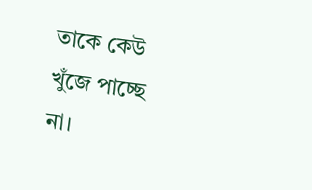তাকে কেউ খুঁজে পাচ্ছে না।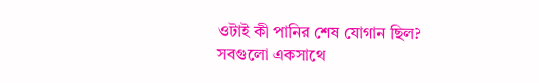ওটাই কী পানির শেষ যোগান ছিল?
সবগুলো একসাথে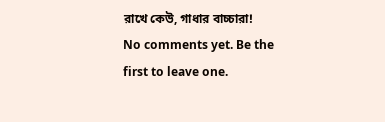রাখে কেউ, গাধার বাচ্চারা!
No comments yet. Be the first to leave one.